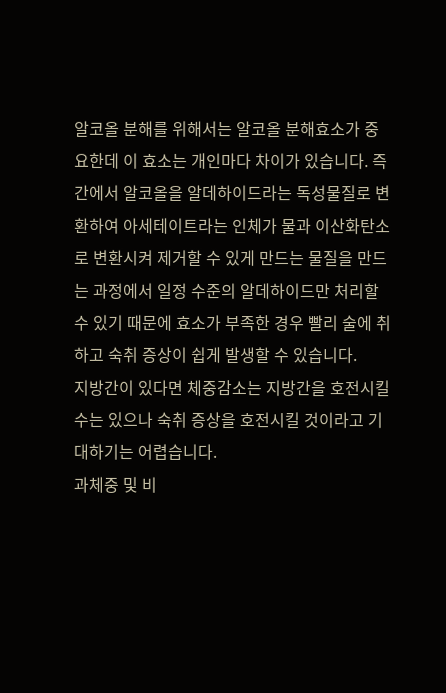알코올 분해를 위해서는 알코올 분해효소가 중요한데 이 효소는 개인마다 차이가 있습니다. 즉 간에서 알코올을 알데하이드라는 독성물질로 변환하여 아세테이트라는 인체가 물과 이산화탄소로 변환시켜 제거할 수 있게 만드는 물질을 만드는 과정에서 일정 수준의 알데하이드만 처리할 수 있기 때문에 효소가 부족한 경우 빨리 술에 취하고 숙취 증상이 쉽게 발생할 수 있습니다.
지방간이 있다면 체중감소는 지방간을 호전시킬 수는 있으나 숙취 증상을 호전시킬 것이라고 기대하기는 어렵습니다.
과체중 및 비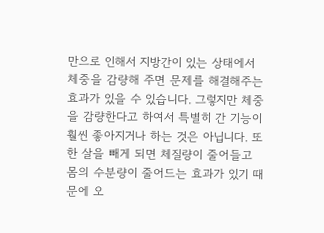만으로 인해서 지방간이 있는 상태에서 체중을 감량해 주면 문제를 해결해주는 효과가 있을 수 있습니다. 그렇지만 체중을 감량한다고 하여서 특별히 간 기능이 훨씬 좋아지거나 하는 것은 아닙니다. 또한 살을 빼게 되면 체질량이 줄어들고 몸의 수분량이 줄어드는 효과가 있기 때문에 오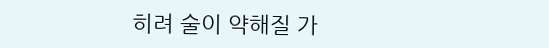히려 술이 약해질 가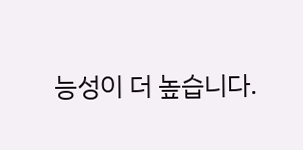능성이 더 높습니다.